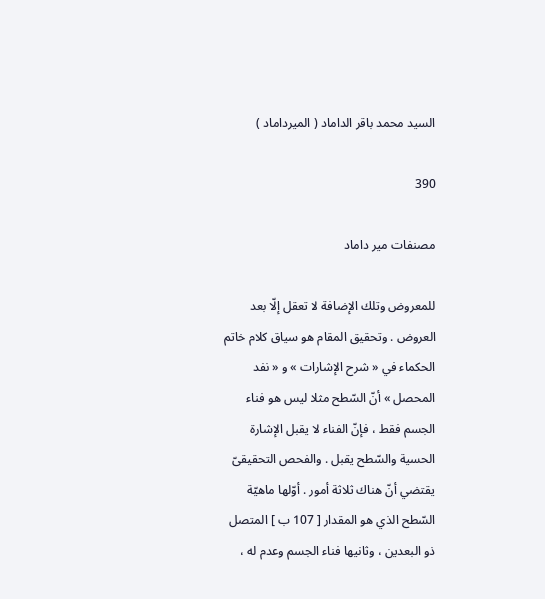السيد محمد باقر الداماد ( الميرداماد )

390

مصنفات مير داماد

للمعروض وتلك الإضافة لا تعقل إلّا بعد العروض . وتحقيق المقام هو سياق كلام خاتم الحكماء في « شرح الإشارات » و « نفد المحصل » أنّ السّطح مثلا ليس هو فناء الجسم فقط ، فإنّ الفناء لا يقبل الإشارة الحسية والسّطح يقبل . والفحص التحقيقىّ يقتضي أنّ هناك ثلاثة أمور . أوّلها ماهيّة السّطح الذي هو المقدار [ 107 ب ] المتصل ذو البعدين ، وثانيها فناء الجسم وعدم له ،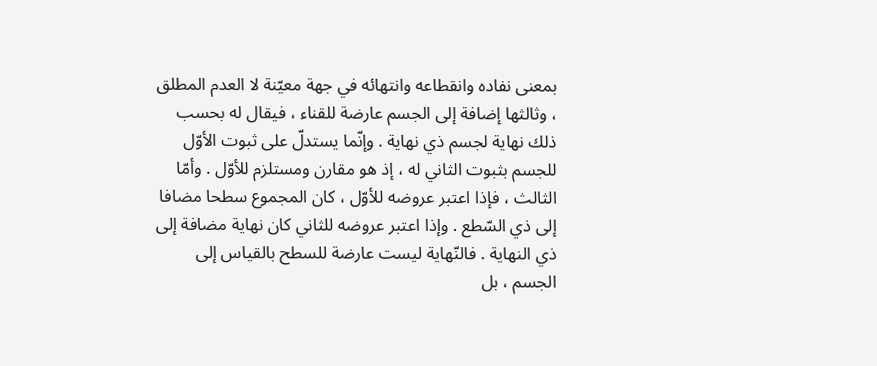بمعنى نفاده وانقطاعه وانتهائه في جهة معيّنة لا العدم المطلق ، وثالثها إضافة إلى الجسم عارضة للقناء ، فيقال له بحسب ذلك نهاية لجسم ذي نهاية . وإنّما يستدلّ على ثبوت الأوّل للجسم بثبوت الثاني له ، إذ هو مقارن ومستلزم للأوّل . وأمّا الثالث ، فإذا اعتبر عروضه للأوّل ، كان المجموع سطحا مضافا إلى ذي السّطع . وإذا اعتبر عروضه للثاني كان نهاية مضافة إلى ذي النهاية . فالنّهاية ليست عارضة للسطح بالقياس إلى الجسم ، بل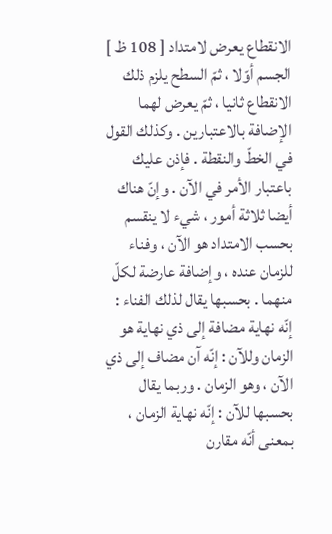الانقطاع يعرض لامتداد [ 108 ظ ] الجسم أوّلا ، ثمّ السطح يلزم ذلك الانقطاع ثانيا ، ثمّ يعرض لهما الإضافة بالاعتبارين . وكذلك القول في الخطّ والنقطة . فإذن عليك باعتبار الأمر في الآن . وإنّ هناك أيضا ثلاثة أمور ، شيء لا ينقسم بحسب الامتداد هو الآن ، وفناء للزمان عنده ، وإضافة عارضة لكلّ منهما . بحسبها يقال لذلك الفناء : إنّه نهاية مضافة إلى ذي نهاية هو الزمان وللآن : إنّه آن مضاف إلى ذي الآن ، وهو الزمان . وربما يقال بحسبها للآن : إنّه نهاية الزمان ، بمعنى أنّه مقارن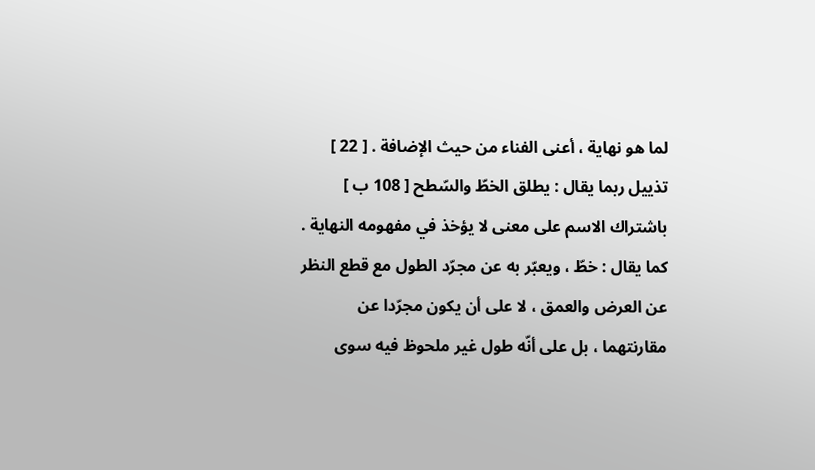لما هو نهاية ، أعنى الفناء من حيث الإضافة . [ 22 ] تذييل ربما يقال : يطلق الخطّ والسّطح [ 108 ب ] باشتراك الاسم على معنى لا يؤخذ في مفهومه النهاية . كما يقال : خطّ ، ويعبّر به عن مجرّد الطول مع قطع النظر عن العرض والعمق ، لا على أن يكون مجرّدا عن مقارنتهما ، بل على أنّه طول غير ملحوظ فيه سوى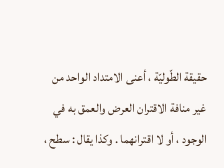حقيقة الطّوليّة ، أعنى الامتداد الواحد من غير منافة الاقتران العرض والعمق به في الوجود ، أو لا اقترانهما . وكذا يقال : سطح ،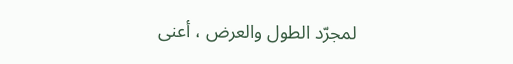لمجرّد الطول والعرض ، أعنى